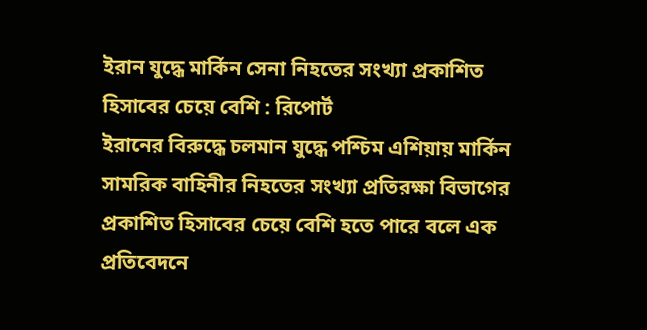ইরান যুদ্ধে মার্কিন সেনা নিহতের সংখ্যা প্রকাশিত হিসাবের চেয়ে বেশি : রিপোর্ট
ইরানের বিরুদ্ধে চলমান যুদ্ধে পশ্চিম এশিয়ায় মার্কিন সামরিক বাহিনীর নিহতের সংখ্যা প্রতিরক্ষা বিভাগের প্রকাশিত হিসাবের চেয়ে বেশি হতে পারে বলে এক প্রতিবেদনে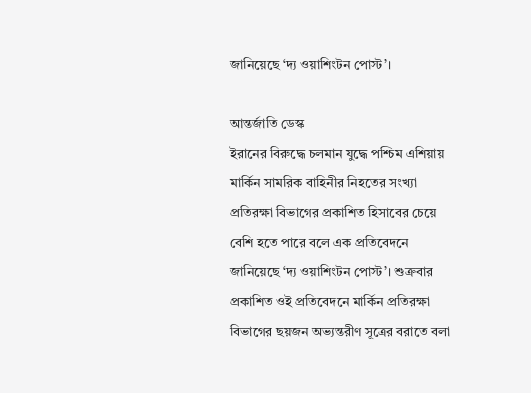জানিয়েছে ‘দ্য ওয়াশিংটন পোস্ট’।

আন্তর্জাতি ডেস্ক
ইরানের বিরুদ্ধে চলমান যুদ্ধে পশ্চিম এশিয়ায় মার্কিন সামরিক বাহিনীর নিহতের সংখ্যা প্রতিরক্ষা বিভাগের প্রকাশিত হিসাবের চেয়ে বেশি হতে পারে বলে এক প্রতিবেদনে জানিয়েছে ‘দ্য ওয়াশিংটন পোস্ট’। শুক্রবার প্রকাশিত ওই প্রতিবেদনে মার্কিন প্রতিরক্ষা বিভাগের ছয়জন অভ্যন্তরীণ সূত্রের বরাতে বলা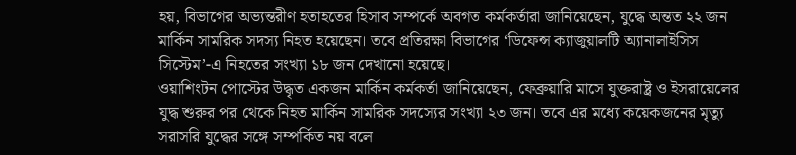হয়, বিভাগের অভ্যন্তরীণ হতাহতের হিসাব সম্পর্কে অবগত কর্মকর্তারা জানিয়েছেন, যুদ্ধে অন্তত ২২ জন মার্কিন সামরিক সদস্য নিহত হয়েছেন। তবে প্রতিরক্ষা বিভাগের ‘ডিফেন্স ক্যাজুয়ালটি অ্যানালাইসিস সিস্টেম’-এ নিহতের সংখ্যা ১৮ জন দেখানো হয়েছে।
ওয়াশিংটন পোস্টের উদ্ধৃত একজন মার্কিন কর্মকর্তা জানিয়েছেন, ফেব্রুয়ারি মাসে যুক্তরাষ্ট্র ও ইসরায়েলের যুদ্ধ শুরুর পর থেকে নিহত মার্কিন সামরিক সদস্যের সংখ্যা ২৩ জন। তবে এর মধ্যে কয়েকজনের মৃত্যু সরাসরি যুদ্ধের সঙ্গে সম্পর্কিত নয় বলে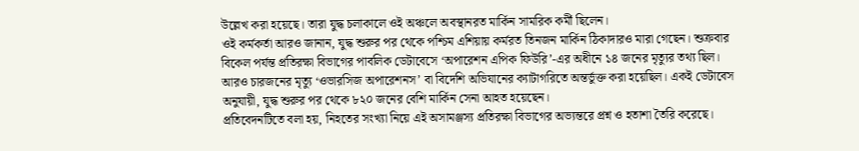উল্লেখ করা হয়েছে। তারা যুদ্ধ চলাকালে ওই অঞ্চলে অবস্থানরত মার্কিন সামরিক কর্মী ছিলেন।
ওই কর্মকর্তা আরও জানান, যুদ্ধ শুরুর পর থেকে পশ্চিম এশিয়ায় কর্মরত তিনজন মার্কিন ঠিকাদারও মারা গেছেন। শুক্রবার বিকেল পর্যন্ত প্রতিরক্ষা বিভাগের পাবলিক ডেটাবেসে ‘অপারেশন এপিক ফিউরি’-এর অধীনে ১৪ জনের মৃত্যুর তথ্য ছিল। আরও চারজনের মৃত্যু ‘ওভারসিজ অপারেশনস’ বা বিদেশি অভিযানের ক্যাটাগরিতে অন্তর্ভুক্ত করা হয়েছিল। একই ডেটাবেস অনুযায়ী, যুদ্ধ শুরুর পর থেকে ৮২০ জনের বেশি মার্কিন সেনা আহত হয়েছেন।
প্রতিবেদনটিতে বলা হয়, নিহতের সংখ্যা নিয়ে এই অসামঞ্জস্য প্রতিরক্ষা বিভাগের অভ্যন্তরে প্রশ্ন ও হতাশা তৈরি করেছে।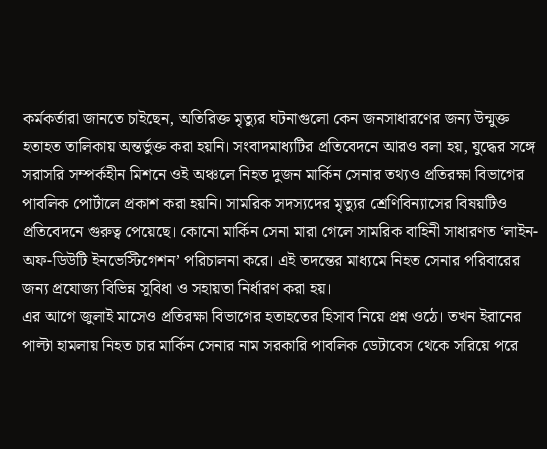কর্মকর্তারা জানতে চাইছেন, অতিরিক্ত মৃত্যুর ঘটনাগুলো কেন জনসাধারণের জন্য উন্মুক্ত হতাহত তালিকায় অন্তর্ভুক্ত করা হয়নি। সংবাদমাধ্যটির প্রতিবেদনে আরও বলা হয়, যুদ্ধের সঙ্গে সরাসরি সম্পর্কহীন মিশনে ওই অঞ্চলে নিহত দুজন মার্কিন সেনার তথ্যও প্রতিরক্ষা বিভাগের পাবলিক পোর্টালে প্রকাশ করা হয়নি। সামরিক সদস্যদের মৃত্যুর শ্রেণিবিন্যাসের বিষয়টিও প্রতিবেদনে গুরুত্ব পেয়েছে। কোনো মার্কিন সেনা মারা গেলে সামরিক বাহিনী সাধারণত ‘লাইন-অফ-ডিউটি ইনভেস্টিগেশন’ পরিচালনা করে। এই তদন্তের মাধ্যমে নিহত সেনার পরিবারের জন্য প্রযোজ্য বিভিন্ন সুবিধা ও সহায়তা নির্ধারণ করা হয়।
এর আগে জুলাই মাসেও প্রতিরক্ষা বিভাগের হতাহতের হিসাব নিয়ে প্রশ্ন ওঠে। তখন ইরানের পাল্টা হামলায় নিহত চার মার্কিন সেনার নাম সরকারি পাবলিক ডেটাবেস থেকে সরিয়ে পরে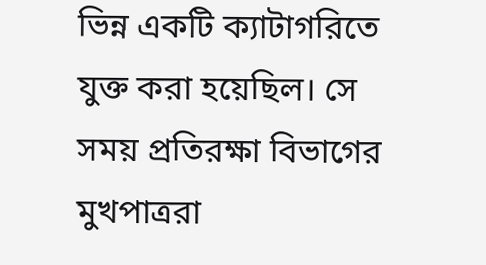ভিন্ন একটি ক্যাটাগরিতে যুক্ত করা হয়েছিল। সে সময় প্রতিরক্ষা বিভাগের মুখপাত্ররা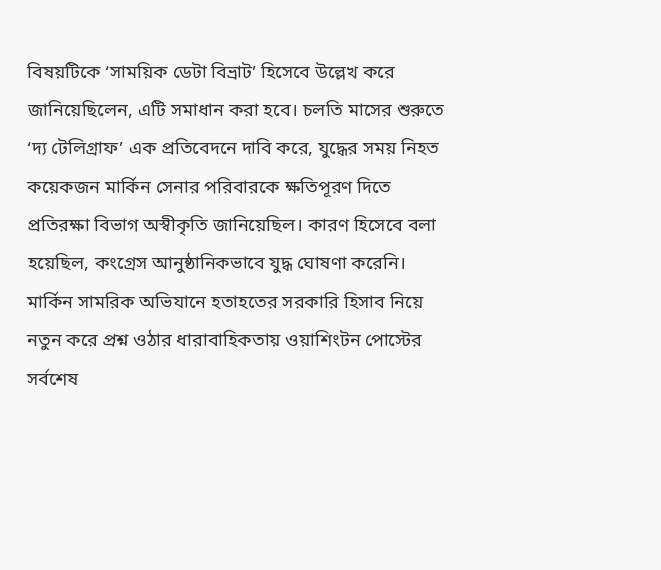বিষয়টিকে ‘সাময়িক ডেটা বিভ্রাট’ হিসেবে উল্লেখ করে জানিয়েছিলেন, এটি সমাধান করা হবে। চলতি মাসের শুরুতে ‘দ্য টেলিগ্রাফ’ এক প্রতিবেদনে দাবি করে, যুদ্ধের সময় নিহত কয়েকজন মার্কিন সেনার পরিবারকে ক্ষতিপূরণ দিতে প্রতিরক্ষা বিভাগ অস্বীকৃতি জানিয়েছিল। কারণ হিসেবে বলা হয়েছিল, কংগ্রেস আনুষ্ঠানিকভাবে যুদ্ধ ঘোষণা করেনি। মার্কিন সামরিক অভিযানে হতাহতের সরকারি হিসাব নিয়ে নতুন করে প্রশ্ন ওঠার ধারাবাহিকতায় ওয়াশিংটন পোস্টের সর্বশেষ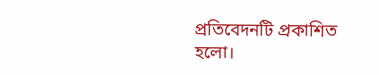প্রতিবেদনটি প্রকাশিত হলো।